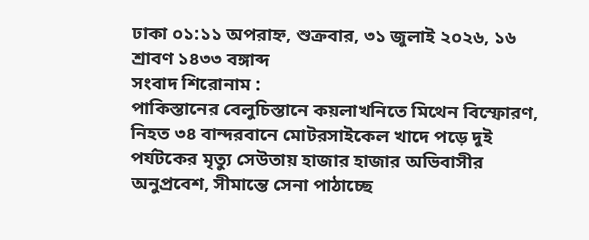ঢাকা ০১:১১ অপরাহ্ন, শুক্রবার, ৩১ জুলাই ২০২৬, ১৬ শ্রাবণ ১৪৩৩ বঙ্গাব্দ
সংবাদ শিরোনাম :
পাকিস্তানের বেলুচিস্তানে কয়লাখনিতে মিথেন বিস্ফোরণ, নিহত ৩৪ বান্দরবানে মোটরসাইকেল খাদে পড়ে দুই পর্যটকের মৃত্যু সেউতায় হাজার হাজার অভিবাসীর অনুপ্রবেশ, সীমান্তে সেনা পাঠাচ্ছে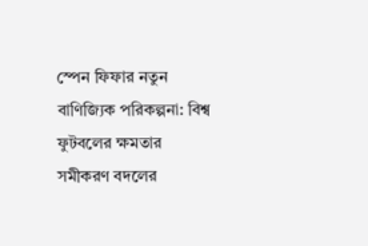স্পেন ফিফার নতুন বাণিজ্যিক পরিকল্পনা: বিশ্ব ফুটবলের ক্ষমতার সমীকরণ বদলের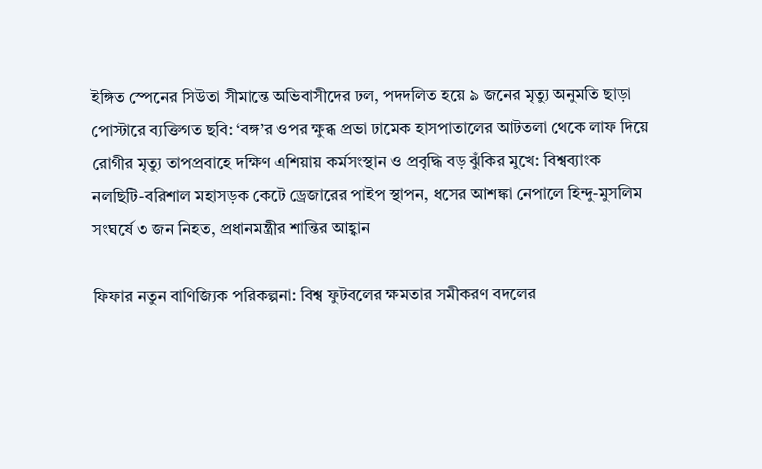ইঙ্গিত স্পেনের সিউতা সীমান্তে অভিবাসীদের ঢল, পদদলিত হয়ে ৯ জনের মৃত্যু অনুমতি ছাড়া পোস্টারে ব্যক্তিগত ছবি: ‘বঙ্গ’র ওপর ক্ষুব্ধ প্রভা ঢামেক হাসপাতালের আটতলা থেকে লাফ দিয়ে রোগীর মৃত্যু তাপপ্রবাহে দক্ষিণ এশিয়ায় কর্মসংস্থান ও প্রবৃদ্ধি বড় ঝুঁকির মুখে: বিশ্বব্যাংক নলছিটি-বরিশাল মহাসড়ক কেটে ড্রেজারের পাইপ স্থাপন, ধসের আশঙ্কা নেপালে হিন্দু-মুসলিম সংঘর্ষে ৩ জন নিহত, প্রধানমন্ত্রীর শান্তির আহ্বান

ফিফার নতুন বাণিজ্যিক পরিকল্পনা: বিশ্ব ফুটবলের ক্ষমতার সমীকরণ বদলের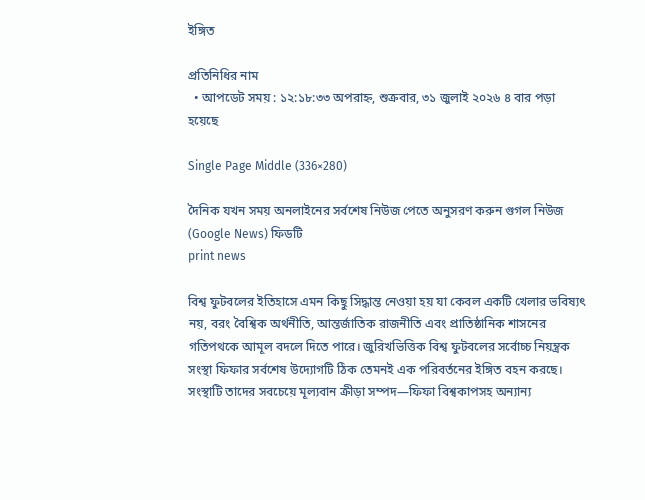ইঙ্গিত

প্রতিনিধির নাম
  • আপডেট সময় : ১২:১৮:৩৩ অপরাহ্ন, শুক্রবার, ৩১ জুলাই ২০২৬ ৪ বার পড়া হয়েছে

Single Page Middle (336×280)

দৈনিক যখন সময় অনলাইনের সর্বশেষ নিউজ পেতে অনুসরণ করুন গুগল নিউজ (Google News) ফিডটি
print news

বিশ্ব ফুটবলের ইতিহাসে এমন কিছু সিদ্ধান্ত নেওয়া হয় যা কেবল একটি খেলার ভবিষ্যৎ নয়, বরং বৈশ্বিক অর্থনীতি, আন্তর্জাতিক রাজনীতি এবং প্রাতিষ্ঠানিক শাসনের গতিপথকে আমূল বদলে দিতে পারে। জুরিখভিত্তিক বিশ্ব ফুটবলের সর্বোচ্চ নিয়ন্ত্রক সংস্থা ফিফার সর্বশেষ উদ্যোগটি ঠিক তেমনই এক পরিবর্তনের ইঙ্গিত বহন করছে। সংস্থাটি তাদের সবচেয়ে মূল্যবান ক্রীড়া সম্পদ—ফিফা বিশ্বকাপসহ অন্যান্য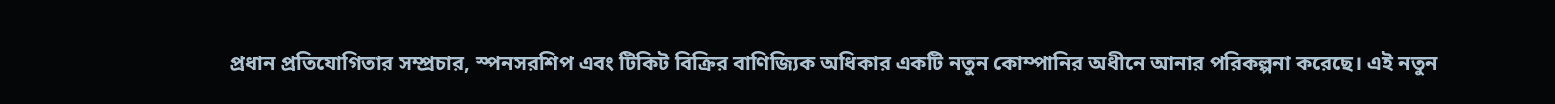প্রধান প্রতিযোগিতার সম্প্রচার, স্পনসরশিপ এবং টিকিট বিক্রির বাণিজ্যিক অধিকার একটি নতুন কোম্পানির অধীনে আনার পরিকল্পনা করেছে। এই নতুন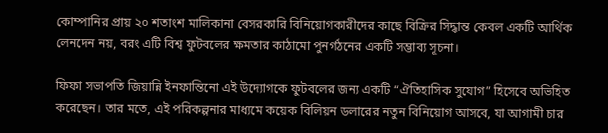কোম্পানির প্রায় ২০ শতাংশ মালিকানা বেসরকারি বিনিয়োগকারীদের কাছে বিক্রির সিদ্ধান্ত কেবল একটি আর্থিক লেনদেন নয়, বরং এটি বিশ্ব ফুটবলের ক্ষমতার কাঠামো পুনর্গঠনের একটি সম্ভাব্য সূচনা।

ফিফা সভাপতি জিয়ান্নি ইনফান্তিনো এই উদ্যোগকে ফুটবলের জন্য একটি “ঐতিহাসিক সুযোগ” হিসেবে অভিহিত করেছেন। তার মতে, এই পরিকল্পনার মাধ্যমে কয়েক বিলিয়ন ডলারের নতুন বিনিয়োগ আসবে, যা আগামী চার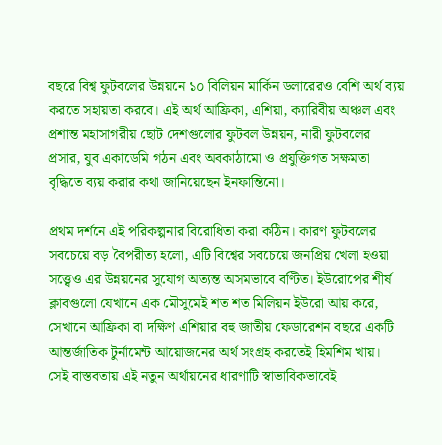বছরে বিশ্ব ফুটবলের উন্নয়নে ১০ বিলিয়ন মার্কিন ডলারেরও বেশি অর্থ ব্যয় করতে সহায়তা করবে। এই অর্থ আফ্রিকা, এশিয়া, ক্যারিবীয় অঞ্চল এবং প্রশান্ত মহাসাগরীয় ছোট দেশগুলোর ফুটবল উন্নয়ন, নারী ফুটবলের প্রসার, যুব একাডেমি গঠন এবং অবকাঠামো ও প্রযুক্তিগত সক্ষমতা বৃদ্ধিতে ব্যয় করার কথা জানিয়েছেন ইনফান্তিনো।

প্রথম দর্শনে এই পরিকল্পনার বিরোধিতা করা কঠিন। কারণ ফুটবলের সবচেয়ে বড় বৈপরীত্য হলো, এটি বিশ্বের সবচেয়ে জনপ্রিয় খেলা হওয়া সত্ত্বেও এর উন্নয়নের সুযোগ অত্যন্ত অসমভাবে বণ্টিত। ইউরোপের শীর্ষ ক্লাবগুলো যেখানে এক মৌসুমেই শত শত মিলিয়ন ইউরো আয় করে, সেখানে আফ্রিকা বা দক্ষিণ এশিয়ার বহু জাতীয় ফেডারেশন বছরে একটি আন্তর্জাতিক টুর্নামেন্ট আয়োজনের অর্থ সংগ্রহ করতেই হিমশিম খায়। সেই বাস্তবতায় এই নতুন অর্থায়নের ধারণাটি স্বাভাবিকভাবেই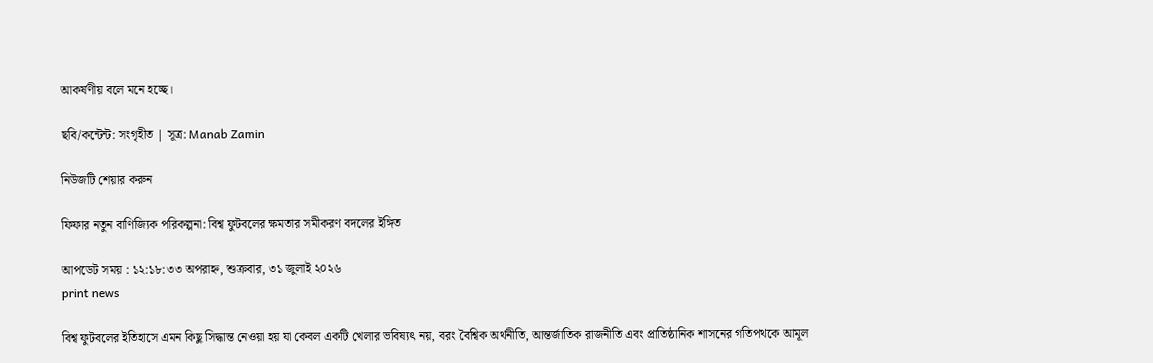আকর্ষণীয় বলে মনে হচ্ছে।

ছবি/কন্টেন্ট: সংগৃহীত | সূত্র: Manab Zamin

নিউজটি শেয়ার করুন

ফিফার নতুন বাণিজ্যিক পরিকল্পনা: বিশ্ব ফুটবলের ক্ষমতার সমীকরণ বদলের ইঙ্গিত

আপডেট সময় : ১২:১৮:৩৩ অপরাহ্ন, শুক্রবার, ৩১ জুলাই ২০২৬
print news

বিশ্ব ফুটবলের ইতিহাসে এমন কিছু সিদ্ধান্ত নেওয়া হয় যা কেবল একটি খেলার ভবিষ্যৎ নয়, বরং বৈশ্বিক অর্থনীতি, আন্তর্জাতিক রাজনীতি এবং প্রাতিষ্ঠানিক শাসনের গতিপথকে আমূল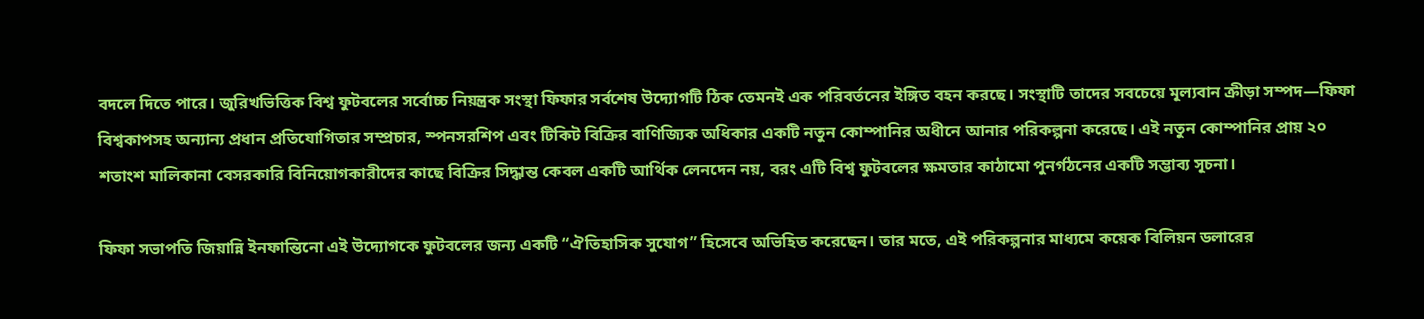বদলে দিতে পারে। জুরিখভিত্তিক বিশ্ব ফুটবলের সর্বোচ্চ নিয়ন্ত্রক সংস্থা ফিফার সর্বশেষ উদ্যোগটি ঠিক তেমনই এক পরিবর্তনের ইঙ্গিত বহন করছে। সংস্থাটি তাদের সবচেয়ে মূল্যবান ক্রীড়া সম্পদ—ফিফা বিশ্বকাপসহ অন্যান্য প্রধান প্রতিযোগিতার সম্প্রচার, স্পনসরশিপ এবং টিকিট বিক্রির বাণিজ্যিক অধিকার একটি নতুন কোম্পানির অধীনে আনার পরিকল্পনা করেছে। এই নতুন কোম্পানির প্রায় ২০ শতাংশ মালিকানা বেসরকারি বিনিয়োগকারীদের কাছে বিক্রির সিদ্ধান্ত কেবল একটি আর্থিক লেনদেন নয়, বরং এটি বিশ্ব ফুটবলের ক্ষমতার কাঠামো পুনর্গঠনের একটি সম্ভাব্য সূচনা।

ফিফা সভাপতি জিয়ান্নি ইনফান্তিনো এই উদ্যোগকে ফুটবলের জন্য একটি “ঐতিহাসিক সুযোগ” হিসেবে অভিহিত করেছেন। তার মতে, এই পরিকল্পনার মাধ্যমে কয়েক বিলিয়ন ডলারের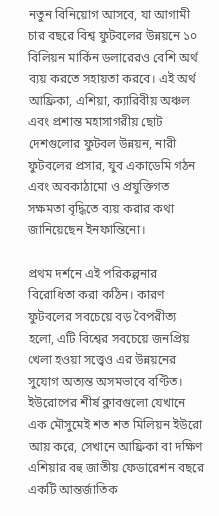নতুন বিনিয়োগ আসবে, যা আগামী চার বছরে বিশ্ব ফুটবলের উন্নয়নে ১০ বিলিয়ন মার্কিন ডলারেরও বেশি অর্থ ব্যয় করতে সহায়তা করবে। এই অর্থ আফ্রিকা, এশিয়া, ক্যারিবীয় অঞ্চল এবং প্রশান্ত মহাসাগরীয় ছোট দেশগুলোর ফুটবল উন্নয়ন, নারী ফুটবলের প্রসার, যুব একাডেমি গঠন এবং অবকাঠামো ও প্রযুক্তিগত সক্ষমতা বৃদ্ধিতে ব্যয় করার কথা জানিয়েছেন ইনফান্তিনো।

প্রথম দর্শনে এই পরিকল্পনার বিরোধিতা করা কঠিন। কারণ ফুটবলের সবচেয়ে বড় বৈপরীত্য হলো, এটি বিশ্বের সবচেয়ে জনপ্রিয় খেলা হওয়া সত্ত্বেও এর উন্নয়নের সুযোগ অত্যন্ত অসমভাবে বণ্টিত। ইউরোপের শীর্ষ ক্লাবগুলো যেখানে এক মৌসুমেই শত শত মিলিয়ন ইউরো আয় করে, সেখানে আফ্রিকা বা দক্ষিণ এশিয়ার বহু জাতীয় ফেডারেশন বছরে একটি আন্তর্জাতিক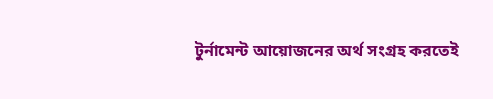টুর্নামেন্ট আয়োজনের অর্থ সংগ্রহ করতেই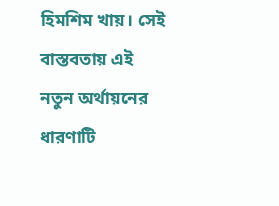হিমশিম খায়। সেই বাস্তবতায় এই নতুন অর্থায়নের ধারণাটি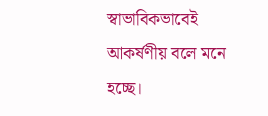স্বাভাবিকভাবেই আকর্ষণীয় বলে মনে হচ্ছে।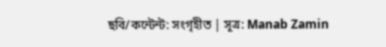ছবি/কন্টেন্ট: সংগৃহীত | সূত্র: Manab Zamin